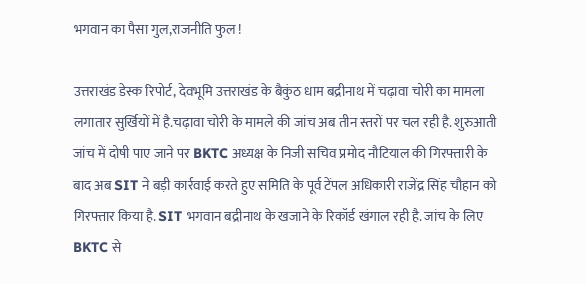भगवान का पैसा गुल,राजनीति फुल !

उत्तराखंड डेस्क रिपोर्ट, देवभूमि उत्तराखंड के बैकुंठ धाम बद्रीनाथ में चढ़ावा चोरी का मामला लगातार सुर्खियों में है.चढ़ावा चोरी के मामले की जांच अब तीन स्तरों पर चल रही है. शुरुआती जांच में दोषी पाए जाने पर BKTC अध्यक्ष के निजी सचिव प्रमोद नौटियाल की गिरफ्तारी के बाद अब SIT ने बड़ी कार्रवाई करते हुए समिति के पूर्व टेंपल अधिकारी राजेंद्र सिंह चौहान को गिरफ्तार किया है. SIT भगवान बद्रीनाथ के खजाने के रिकॉर्ड खंगाल रही है. जांच के लिए BKTC से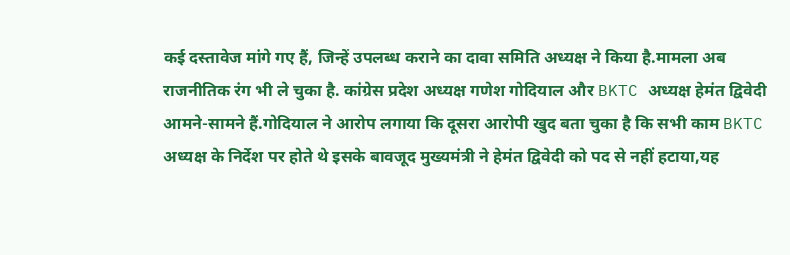कई दस्तावेज मांगे गए हैं, जिन्हें उपलब्ध कराने का दावा समिति अध्यक्ष ने किया है.मामला अब राजनीतिक रंग भी ले चुका है. कांग्रेस प्रदेश अध्यक्ष गणेश गोदियाल और BKTC अध्यक्ष हेमंत द्विवेदी आमने-सामने हैं.गोदियाल ने आरोप लगाया कि दूसरा आरोपी खुद बता चुका है कि सभी काम BKTC अध्यक्ष के निर्देश पर होते थे इसके बावजूद मुख्यमंत्री ने हेमंत द्विवेदी को पद से नहीं हटाया,यह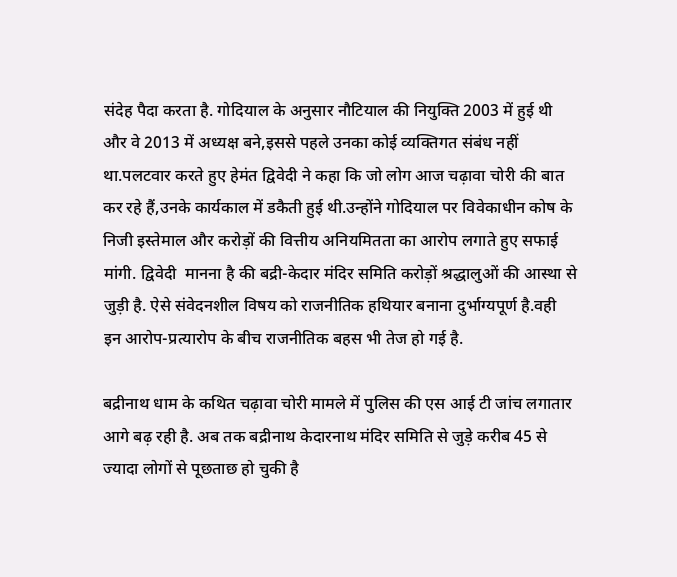संदेह पैदा करता है. गोदियाल के अनुसार नौटियाल की नियुक्ति 2003 में हुई थी और वे 2013 में अध्यक्ष बने,इससे पहले उनका कोई व्यक्तिगत संबंध नहीं था.पलटवार करते हुए हेमंत द्विवेदी ने कहा कि जो लोग आज चढ़ावा चोरी की बात कर रहे हैं,उनके कार्यकाल में डकैती हुई थी.उन्होंने गोदियाल पर विवेकाधीन कोष के निजी इस्तेमाल और करोड़ों की वित्तीय अनियमितता का आरोप लगाते हुए सफाई मांगी. द्विवेदी  मानना है की बद्री-केदार मंदिर समिति करोड़ों श्रद्धालुओं की आस्था से जुड़ी है. ऐसे संवेदनशील विषय को राजनीतिक हथियार बनाना दुर्भाग्यपूर्ण है.वही इन आरोप-प्रत्यारोप के बीच राजनीतिक बहस भी तेज हो गई है.

बद्रीनाथ धाम के कथित चढ़ावा चोरी मामले में पुलिस की एस आई टी जांच लगातार आगे बढ़ रही है. अब तक बद्रीनाथ केदारनाथ मंदिर समिति से जुड़े करीब 45 से ज्यादा लोगों से पूछताछ हो चुकी है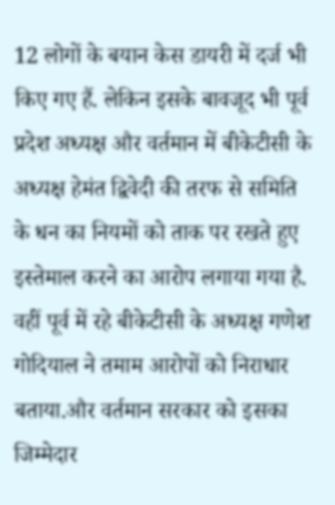12 लोगों के बयान केस डायरी में दर्ज भी किए गए हैं. लेकिन इसके बावजूद भी पूर्व प्रदेश अध्यक्ष और वर्तमान में बीकेटीसी के अध्यक्ष हेमंत द्विवेदी की तरफ से समिति के धन का नियमों को ताक पर रखते हुए इस्तेमाल करने का आरोप लगाया गया है. वहीं पूर्व में रहे बीकेटीसी के अध्यक्ष गणेश गोदियाल ने तमाम आरोपों को निराधार बताया.और वर्तमान सरकार को इसका जिम्मेदार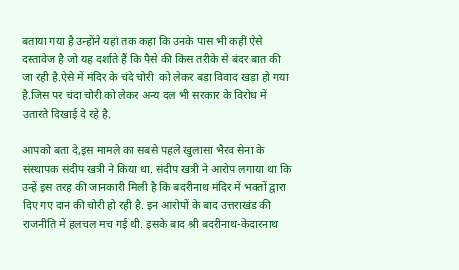बताया गया है उन्होंने यहां तक कहा कि उनके पास भी कहीं ऐसे दस्तावेज है जो यह दर्शाते हैं कि पैसे की किस तरीके से बंदर बात की जा रही है.ऐसे में मंदिर के चंदे चोरी  को लेकर बड़ा विवाद खड़ा हो गया है.जिस पर चंदा चोरी को लेकर अन्य दल भी सरकार के विरोध में उतारते दिखाई दे रहे है.

आपको बता दे,इस मामले का सबसे पहले खुलासा भैरव सेना के संस्थापक संदीप खत्री ने किया था. संदीप खत्री ने आरोप लगाया था कि उन्हें इस तरह की जानकारी मिली है कि बदरीनाथ मंदिर में भक्तों द्वारा दिए गए दान की चोरी हो रही है. इन आरोपों के बाद उत्तराखंड की राजनीति में हलचल मच गई थी. इसके बाद श्री बदरीनाथ-केदारनाथ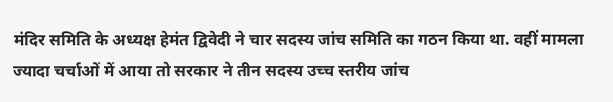मंदिर समिति के अध्यक्ष हेमंत द्विवेदी ने चार सदस्य जांच समिति का गठन किया था. वहीं मामला ज्यादा चर्चाओं में आया तो सरकार ने तीन सदस्य उच्च स्तरीय जांच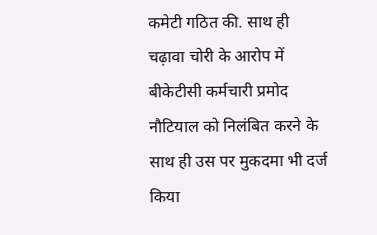कमेटी गठित की. साथ ही चढ़ावा चोरी के आरोप में बीकेटीसी कर्मचारी प्रमोद नौटियाल को निलंबित करने के साथ ही उस पर मुकदमा भी दर्ज किया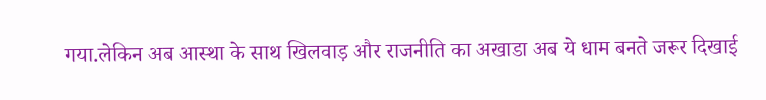गया.लेकिन अब आस्था के साथ खिलवाड़ और राजनीति का अखाडा अब ये धाम बनते जरूर दिखाई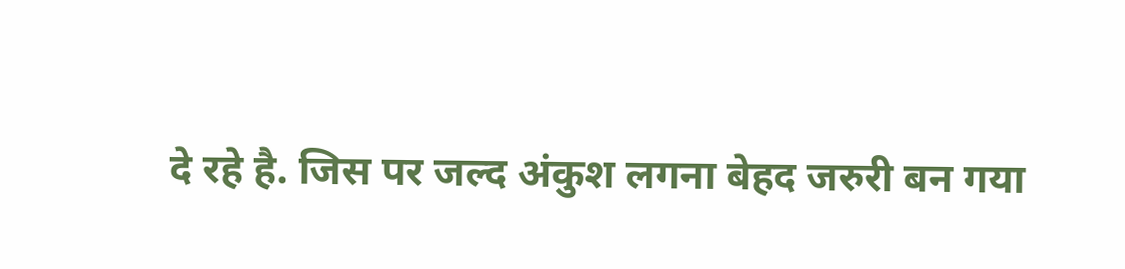दे रहे है. जिस पर जल्द अंकुश लगना बेहद जरुरी बन गया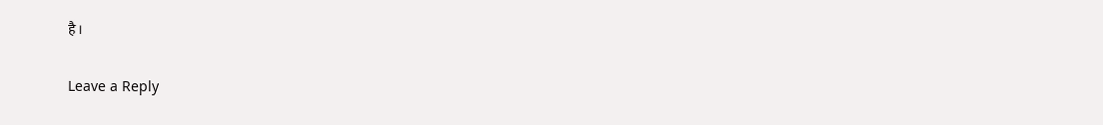है।

Leave a Reply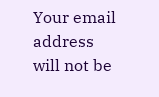Your email address will not be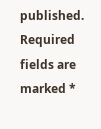published. Required fields are marked *